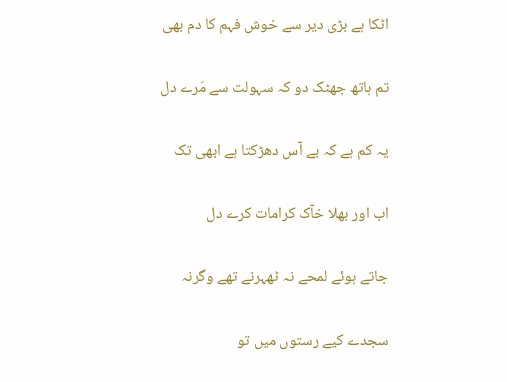اٹکا ہے بڑی دیر سے خوش فہم کا دم بھی

تم ہاتھ جھٹک دو کہ سہولت سے مَرے دل

یہ کم ہے کہ بے آس دھڑکتا ہے ابھی تک

اب اور بھلا خآک کرامات کرے دل

جاتے ہوئے لمحے نہ ٹھہرنے تھے وگرنہ

سجدے کیے رستوں میں تو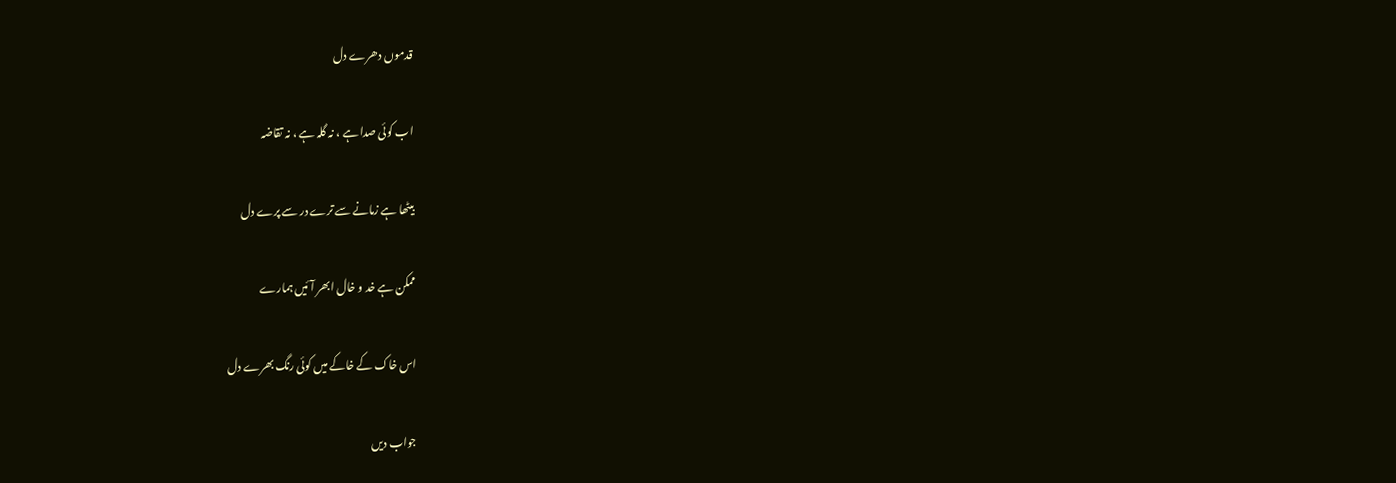قدموں دھرے دل

اب کوئی صدا ہے ، نہ گلہ ہے ، نہ تقاضہ

بیٹھا ہے زمانے سے ترے در سے پرے دل

ممکن ہے خد و خال ابھر آئیں ہمارے

اس خاک کے خاکے میں کوئی رنگ بھرے دل

جواب دیں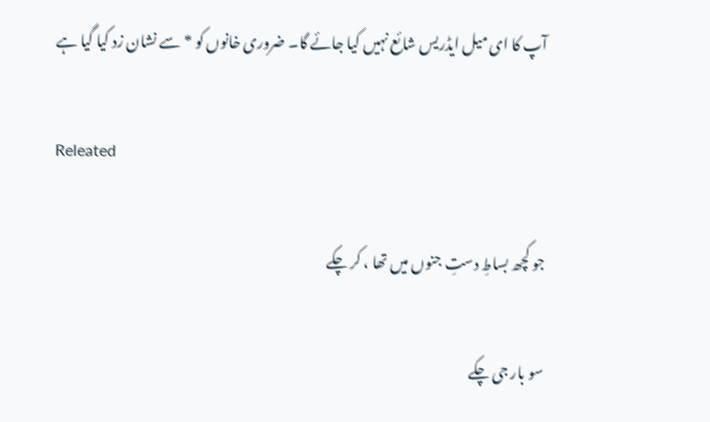آپ کا ای میل ایڈریس شائع نہیں کیا جائے گا۔ ضروری خانوں کو * سے نشان زد کیا گیا ہے

Releated

جو کچھ بساطِ دستِ جنوں میں تھا ، کر چکے

سو بار جی چکے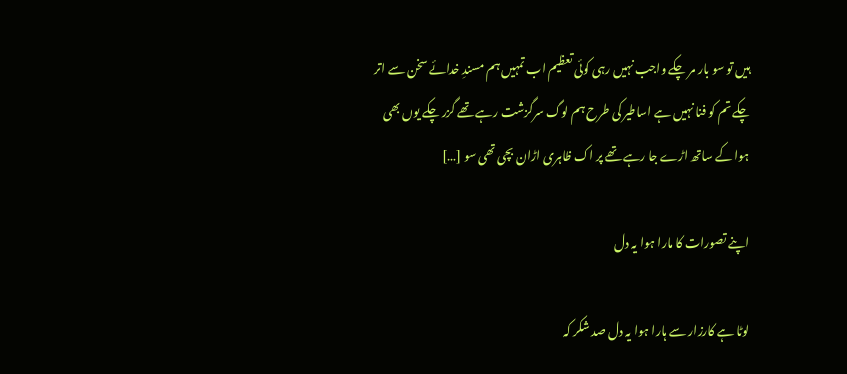ہیں تو سو بار مر چکے واجب نہیں رہی کوئی تعظیم اب تمہیں ہم مسندِ خدائے سخن سے اتر چکے تم کو فنا نہیں ہے اساطیر کی طرح ہم لوگ سرگزشت رہے تھے گزر چکے یوں بھی ہوا کے ساتھ اڑے جا رہے تھے پر اک ظاہری اڑان بچی تھی سو […]

اپنے تصورات کا مارا ہوا یہ دل

لوٹا ہے کارزار سے ہارا ہوا یہ دل صد شکر کہ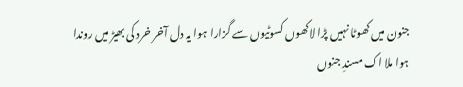جنون میں کھوٹا نہیں پڑا لاکھوں کسوٹیوں سے گزارا ہوا یہ دل آخر خرد کی بھیڑ میں روندا ہوا ملا اک مسندِ جنوں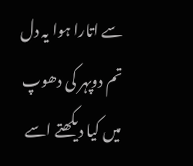سے اتارا ہوا یہ دل تم دوپہر کی دھوپ میں کیا دیکھتے اسے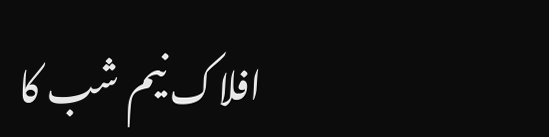افلاک نیم شب کا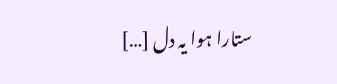ستارا ہوا یہ دل […]